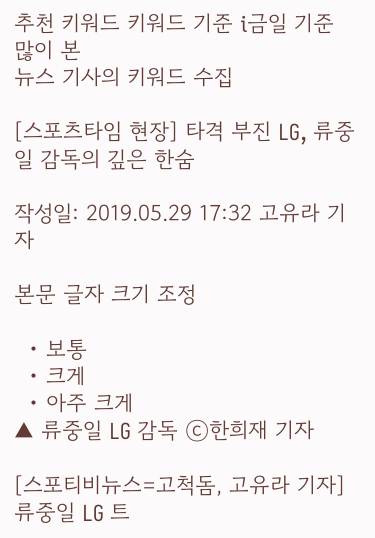추천 키워드 키워드 기준 i금일 기준 많이 본
뉴스 기사의 키워드 수집

[스포츠타임 현장] 타격 부진 LG, 류중일 감독의 깊은 한숨

작성일: 2019.05.29 17:32 고유라 기자

본문 글자 크기 조정

  • 보통
  • 크게
  • 아주 크게
▲ 류중일 LG 감독 ⓒ한희재 기자

[스포티비뉴스=고척돔, 고유라 기자] 류중일 LG 트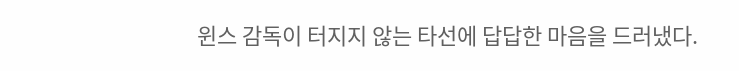윈스 감독이 터지지 않는 타선에 답답한 마음을 드러냈다.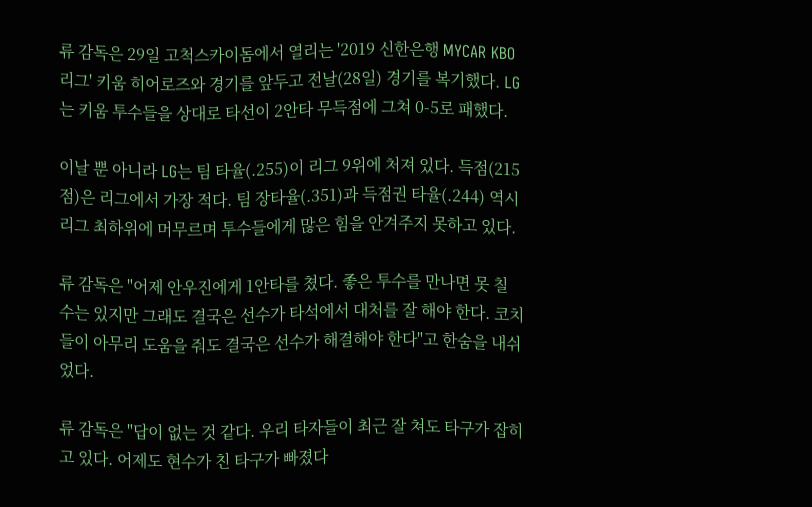류 감독은 29일 고척스카이돔에서 열리는 '2019 신한은행 MYCAR KBO리그' 키움 히어로즈와 경기를 앞두고 전날(28일) 경기를 복기했다. LG는 키움 투수들을 상대로 타선이 2안타 무득점에 그쳐 0-5로 패했다.

이날 뿐 아니라 LG는 팀 타율(.255)이 리그 9위에 처져 있다. 득점(215점)은 리그에서 가장 적다. 팀 장타율(.351)과 득점권 타율(.244) 역시 리그 최하위에 머무르며 투수들에게 많은 힘을 안겨주지 못하고 있다.

류 감독은 "어제 안우진에게 1안타를 쳤다. 좋은 투수를 만나면 못 칠 수는 있지만 그래도 결국은 선수가 타석에서 대처를 잘 해야 한다. 코치들이 아무리 도움을 줘도 결국은 선수가 해결해야 한다"고 한숨을 내쉬었다.

류 감독은 "답이 없는 것 같다. 우리 타자들이 최근 잘 쳐도 타구가 잡히고 있다. 어제도 현수가 친 타구가 빠졌다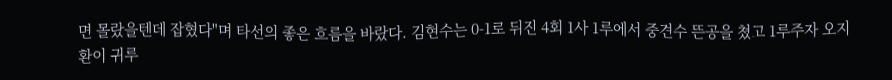면 몰랐을텐데 잡혔다"며 타선의 좋은 흐름을 바랐다. 김현수는 0-1로 뒤진 4회 1사 1루에서 중견수 뜬공을 쳤고 1루주자 오지환이 귀루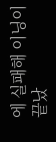에 실패해 이닝이 끝났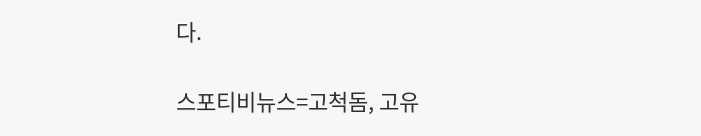다.

스포티비뉴스=고척돔, 고유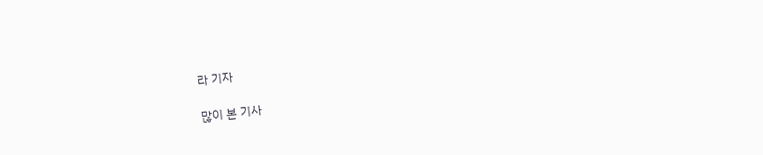라 기자

많이 본 기사